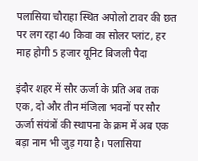पलासिया चौराहा स्थित अपोलो टावर की छत पर लग रहा 40 किवा का सोलर प्लांट, हर माह होगी 5 हजार यूनिट बिजली पैदा

इंदौर शहर में सौर ऊर्जा के प्रति अब तक एक, दो और तीन मंजिला भवनों पर सौर ऊर्जा संयंत्रों की स्थापना के क्रम में अब एक बड़ा नाम भी जुड़ गया है। पलासिया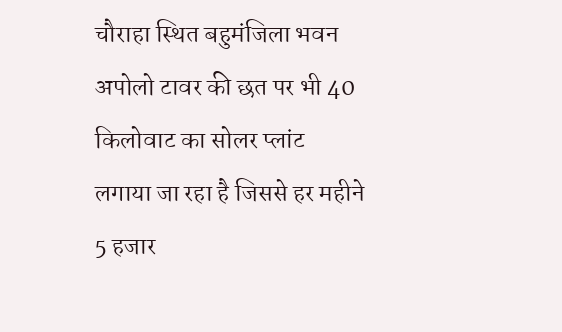चौराहा स्थित बहुमंजिला भवन अपोलो टावर की छत पर भी 40 किलोवाट का सोलर प्लांट लगाया जा रहा है जिससे हर महीने 5 हजार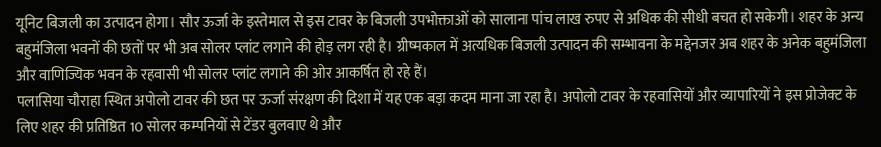यूनिट बिजली का उत्पादन होगा। सौर ऊर्जा के इस्तेमाल से इस टावर के बिजली उपभोक्ताओं को सालाना पांच लाख रुपए से अधिक की सीधी बचत हो सकेगी। शहर के अन्य बहुमंजिला भवनों की छतों पर भी अब सोलर प्लांट लगाने की होड़ लग रही है। ग्रीष्मकाल में अत्यधिक बिजली उत्पादन की सम्भावना के मद्देनजर अब शहर के अनेक बहुमंजिला और वाणिज्यिक भवन के रहवासी भी सोलर प्लांट लगाने की ओर आकर्षित हो रहे हैं।
पलासिया चौराहा स्थित अपोलो टावर की छत पर ऊर्जा संरक्षण की दिशा में यह एक बड़ा कदम माना जा रहा है। अपोलो टावर के रहवासियों और व्यापारियों ने इस प्रोजेक्ट के लिए शहर की प्रतिष्ठित 10 सोलर कम्पनियों से टेंडर बुलवाए थे और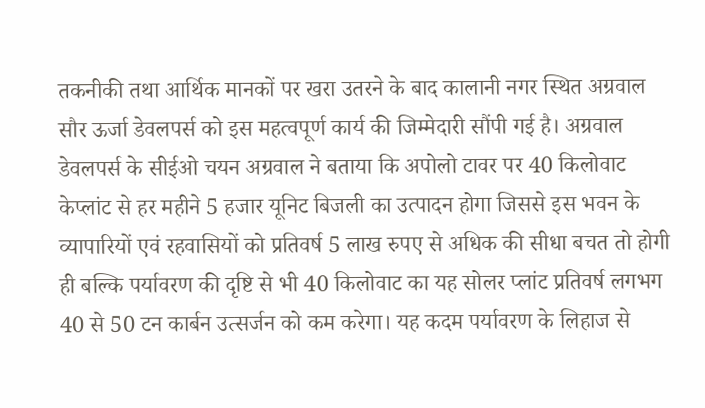तकनीकी तथा आर्थिक मानकों पर खरा उतरने के बाद कालानी नगर स्थित अग्रवाल सौर ऊर्जा डेवलपर्स को इस महत्वपूर्ण कार्य की जिम्मेदारी सौंपी गई है। अग्रवाल डेवलपर्स के सीईओ चयन अग्रवाल ने बताया कि अपोलो टावर पर 40 किलोवाट केप्लांट से हर महीने 5 हजार यूनिट बिजली का उत्पादन होगा जिससे इस भवन के व्यापारियों एवं रहवासियों को प्रतिवर्ष 5 लाख रुपए से अधिक की सीधा बचत तो होगी ही बल्कि पर्यावरण की दृष्टि से भी 40 किलोवाट का यह सोलर प्लांट प्रतिवर्ष लगभग 40 से 50 टन कार्बन उत्सर्जन को कम करेगा। यह कदम पर्यावरण के लिहाज से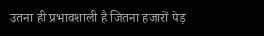उतना ही प्रभावशाली है जितना हजारों पेड़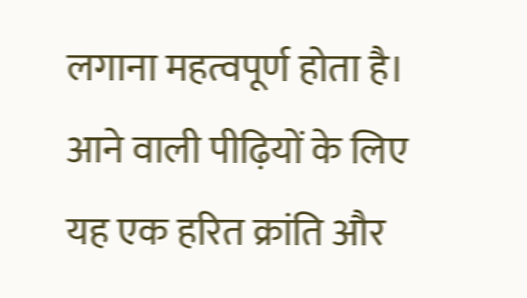लगाना महत्वपूर्ण होता है। आने वाली पीढ़ियों के लिए यह एक हरित क्रांति और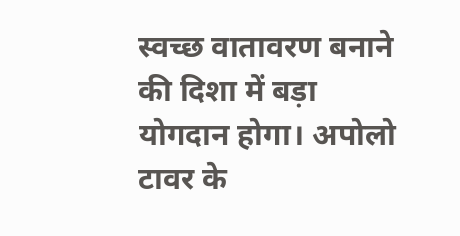स्वच्छ वातावरण बनाने की दिशा में बड़ा योगदान होगा। अपोलो टावर के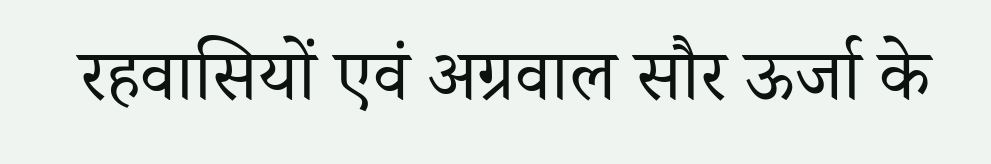रहवासियों एवं अग्रवाल सौर ऊर्जा के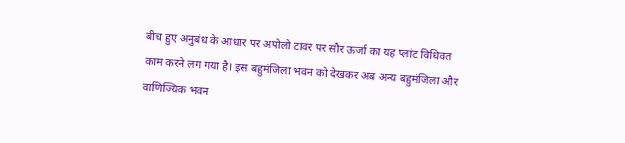बीच हुए अनुबंध के आधार पर अपोलो टावर पर सौर ऊर्जा का यह प्लांट विधिवत काम करने लग गया है। इस बहुमंजिला भवन को देखकर अब अन्य बहुमंजिला और वाणिज्यिक भवन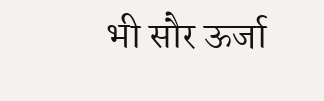भी सौर ऊर्जा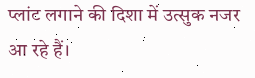प्लांट लगाने की दिशा में उत्सुक नजर आ रहे हैं।